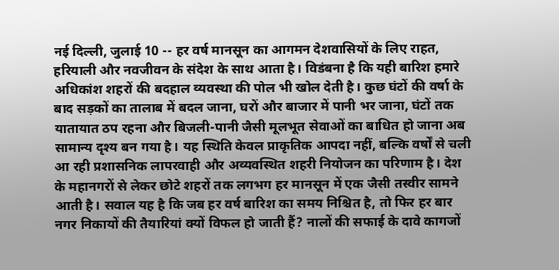नई दिल्ली, जुलाई 10 -- हर वर्ष मानसून का आगमन देशवासियों के लिए राहत, हरियाली और नवजीवन के संदेश के साथ आता है। विडंबना है कि यही बारिश हमारे अधिकांश शहरों की बदहाल व्यवस्था की पोल भी खोल देती है। कुछ घंटों की वर्षा के बाद सड़कों का तालाब में बदल जाना, घरों और बाजार में पानी भर जाना, घंटों तक यातायात ठप रहना और बिजली-पानी जैसी मूलभूत सेवाओं का बाधित हो जाना अब सामान्य दृश्य बन गया है। यह स्थिति केवल प्राकृतिक आपदा नहीं, बल्कि वर्षों से चली आ रही प्रशासनिक लापरवाही और अव्यवस्थित शहरी नियोजन का परिणाम है। देश के महानगरों से लेकर छोटे शहरों तक लगभग हर मानसून में एक जैसी तस्वीर सामने आती है। सवाल यह है कि जब हर वर्ष बारिश का समय निश्चित है, तो फिर हर बार नगर निकायों की तैयारियां क्यों विफल हो जाती हैं? नालों की सफाई के दावे कागजों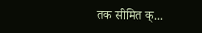तक सीमित क्...